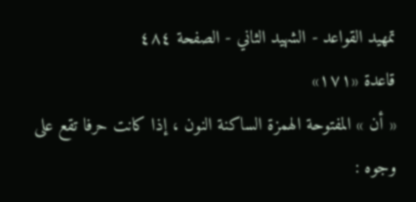تمهيد القواعد - الشهيد الثاني - الصفحة ٤٨٤
قاعدة «١٧١»
« أن » المفتوحة الهمزة الساكنة النون ، إذا كانت حرفا تقع على وجوه :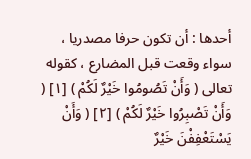أحدها : أن تكون حرفا مصدريا ، سواء وقعت قبل المضارع ، كقوله تعالى ( وَأَنْ تَصُومُوا خَيْرٌ لَكُمْ ) [١] ( وَأَنْ تَصْبِرُوا خَيْرٌ لَكُمْ ) [٢] ( وَأَنْ يَسْتَعْفِفْنَ خَيْرٌ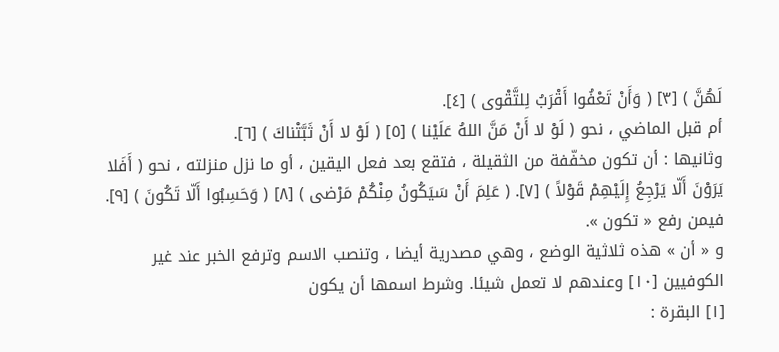لَهُنَّ ) [٣] ( وَأَنْ تَعْفُوا أَقْرَبُ لِلتَّقْوى ) [٤].
أم قبل الماضي ، نحو ( لَوْ لا أَنْ مَنَّ اللهُ عَلَيْنا ) [٥] ( لَوْ لا أَنْ ثَبَّتْناكَ ) [٦].
وثانيها : أن تكون مخفّفة من الثقيلة ، فتقع بعد فعل اليقين ، أو ما نزل منزلته ، نحو ( أَفَلا يَرَوْنَ أَلّا يَرْجِعُ إِلَيْهِمْ قَوْلاً ) [٧]. ( عَلِمَ أَنْ سَيَكُونُ مِنْكُمْ مَرْضى ) [٨] ( وَحَسِبُوا أَلّا تَكُونَ ) [٩]. فيمن رفع « تكون ».
و « أن » هذه ثلاثية الوضع ، وهي مصدرية أيضا ، وتنصب الاسم وترفع الخبر عند غير الكوفيين [١٠] وعندهم لا تعمل شيئا. وشرط اسمها أن يكون
[١] البقرة :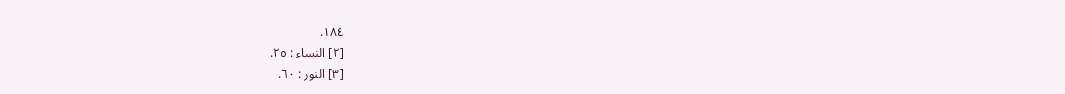١٨٤.
[٢] النساء : ٢٥.
[٣] النور : ٦٠.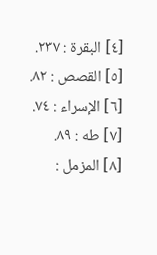[٤] البقرة : ٢٣٧.
[٥] القصص : ٨٢.
[٦] الإسراء : ٧٤.
[٧] طه : ٨٩.
[٨] المزمل :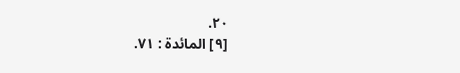٢٠.
[٩] المائدة : ٧١.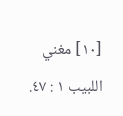[١٠] مغني اللبيب ١ : ٤٧.